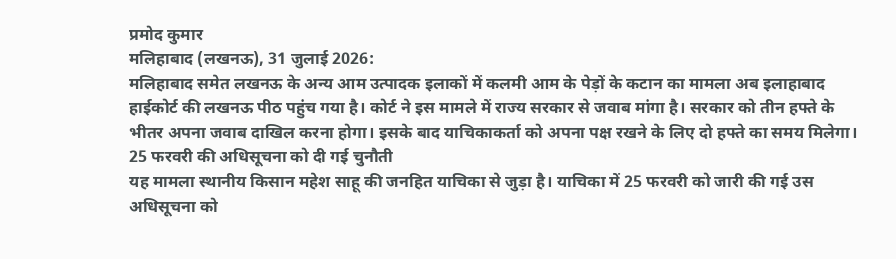प्रमोद कुमार
मलिहाबाद (लखनऊ), 31 जुलाई 2026:
मलिहाबाद समेत लखनऊ के अन्य आम उत्पादक इलाकों में कलमी आम के पेड़ों के कटान का मामला अब इलाहाबाद हाईकोर्ट की लखनऊ पीठ पहुंच गया है। कोर्ट ने इस मामले में राज्य सरकार से जवाब मांगा है। सरकार को तीन हफ्ते के भीतर अपना जवाब दाखिल करना होगा। इसके बाद याचिकाकर्ता को अपना पक्ष रखने के लिए दो हफ्ते का समय मिलेगा।
25 फरवरी की अधिसूचना को दी गई चुनौती
यह मामला स्थानीय किसान महेश साहू की जनहित याचिका से जुड़ा है। याचिका में 25 फरवरी को जारी की गई उस अधिसूचना को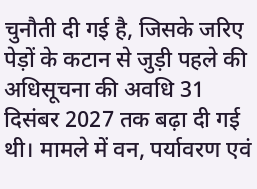चुनौती दी गई है, जिसके जरिए पेड़ों के कटान से जुड़ी पहले की अधिसूचना की अवधि 31 दिसंबर 2027 तक बढ़ा दी गई थी। मामले में वन, पर्यावरण एवं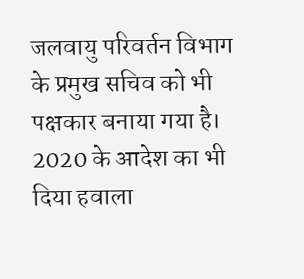जलवायु परिवर्तन विभाग के प्रमुख सचिव को भी पक्षकार बनाया गया है।
2020 के आदेश का भी दिया हवाला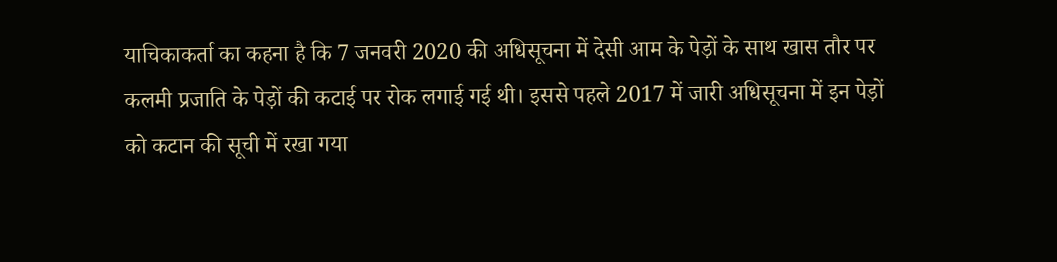याचिकाकर्ता का कहना है कि 7 जनवरी 2020 की अधिसूचना में देसी आम के पेड़ों के साथ खास तौर पर कलमी प्रजाति के पेड़ों की कटाई पर रोक लगाई गई थी। इससे पहले 2017 में जारी अधिसूचना में इन पेड़ों को कटान की सूची में रखा गया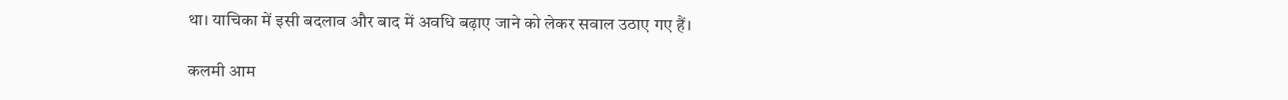था। याचिका में इसी बदलाव और बाद में अवधि बढ़ाए जाने को लेकर सवाल उठाए गए हैं।

कलमी आम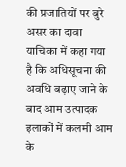की प्रजातियों पर बुरे असर का दावा
याचिका में कहा गया है कि अधिसूचना की अवधि बढ़ाए जाने के बाद आम उत्पादक इलाकों में कलमी आम के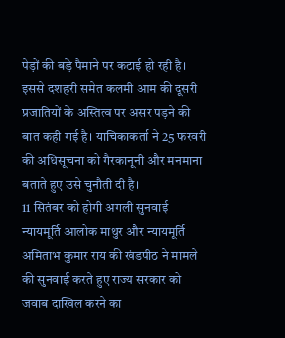पेड़ों की बड़े पैमाने पर कटाई हो रही है। इससे दशहरी समेत कलमी आम की दूसरी प्रजातियों के अस्तित्व पर असर पड़ने की बात कही गई है। याचिकाकर्ता ने 25 फरवरी की अधिसूचना को गैरकानूनी और मनमाना बताते हुए उसे चुनौती दी है।
11 सितंबर को होगी अगली सुनवाई
न्यायमूर्ति आलोक माथुर और न्यायमूर्ति अमिताभ कुमार राय की खंडपीठ ने मामले की सुनवाई करते हुए राज्य सरकार को जवाब दाखिल करने का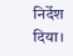निर्देश दिया।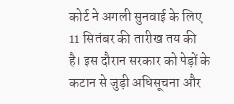कोर्ट ने अगली सुनवाई के लिए 11 सितंबर की तारीख तय की है। इस दौरान सरकार को पेड़ों के कटान से जुड़ी अधिसूचना और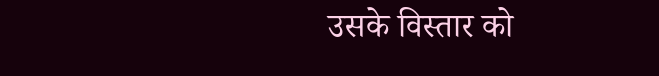उसके विस्तार को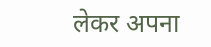लेकर अपना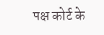पक्ष कोर्ट के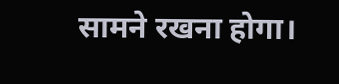सामने रखना होगा।